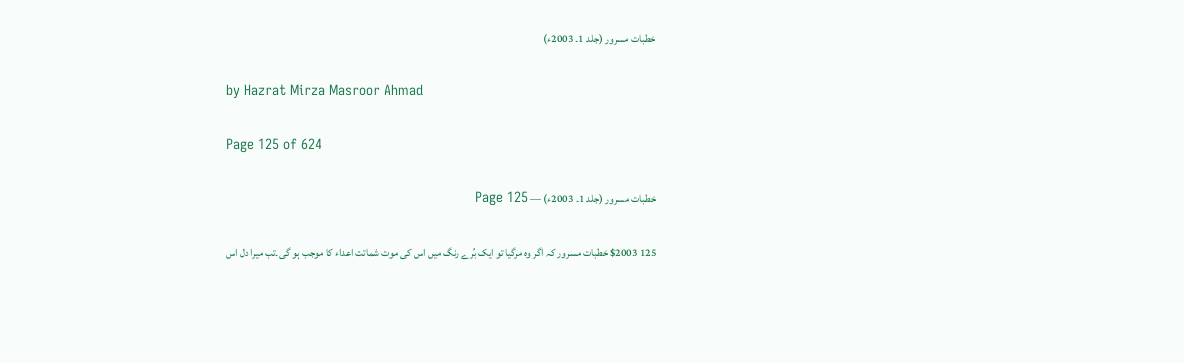خطبات مسرور (جلد 1۔ 2003ء)

by Hazrat Mirza Masroor Ahmad

Page 125 of 624

خطبات مسرور (جلد 1۔ 2003ء) — Page 125

125 $2003 خطبات مسرور کہ اگر وہ مرگیا تو ایک بُرے رنگ میں اس کی موت شماتت اعداء کا موجب ہو گی۔تب میرا دل اس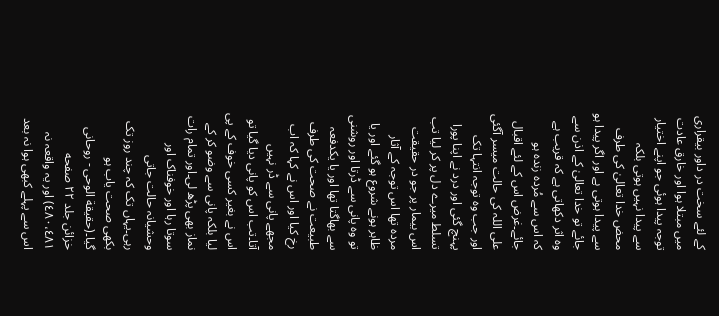کے لئے سخت در داور بیقراری میں مبتلا ہوا اور خارق عادت توجہ پیدا ہوئی جو اپنے اختیار سے پیدا نہیں ہوتی بلکہ محض خدا تعالیٰ کی طرف سے پیدا ہوتی ہے اور اگر پیدا ہو جائے تو خدا تعالیٰ کے اذن سے وہ اثر دکھاتی ہے کہ قریب ہے کہ اس سے مُردہ زندہ ہو جائے۔غرض اس کے لئے اقبال علی اللہ کی حالت میسر آگئی اور جب وہ توجہ انتہا تک پہنچ گئی اور درد نے اپنا پورا تسلط میرے دل پر کر لیا تب اس بیمار پر جو در حقیقت مردہ تھا اس توجہ کے آثار ظاہر ہونے شروع ہو گئے اور یا تو وہ پانی سے ڈرتا اور روشنی سے بھاگتا تھا اور یا یکدفعہ طبیعت نے صحت کی طرف رخ کیا اور اس نے کہا کہ اب مجھے پانی سے ڈر نہیں آتا۔تب اس کو پانی دیا گیا تو اس نے بغیر کسی خوف کے پی لیا بلکہ پانی سے وضو کر کے نماز بھی پڑھ لی۔اور تمام رات سوتا رہا اور خوفناک اور وحشیانہ حالت جاتی رہی۔یہاں تک کہ چند روز تک بکھی صحت یاب ہو گیا۔(حقيقة الوحى - روحانی خزائن جلد ۲۲ صفحه ٤٨٠،٤٨١) اور یہ واقعہ نہ اس سے پہلے کبھی ہوا نہ بعد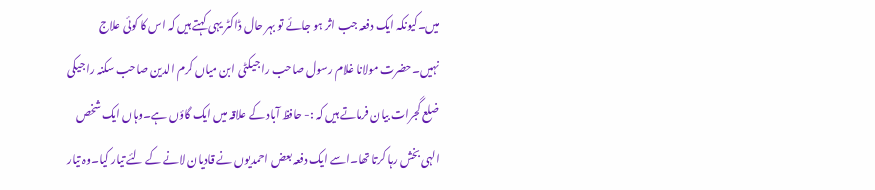میں۔کیونکہ ایک دفعہ جب اثر ہو جائے تو بہر حال ڈاکٹر یہی کہتے ہیں کہ اس کا کوئی علاج نہیں۔حضرت مولانا غلام رسول صاحب را جیکٹی ابن میاں کرم الدین صاحب سکنہ را جیکی ضلع گجرات بیان فرماتے ہیں کہ :- حافظ آباد کے علاقہ میں ایک گاؤں ہے۔وہاں ایک شخص الہی بخش رہا کرتا تھا۔اسے ایک دفعہ بعض احمدیوں نے قادیان لانے کے لئے تیار کیا۔وہ تیار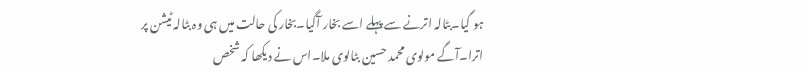ہو گیا۔بٹالہ اترنے سے پہلے اسے بخار آگیا۔بخار کی حالت میں ہی وہ بٹالہ ٹیشن پر اترا۔آگے مولوی محمد حسین بٹالوی ملا۔اس نے دیکھا کہ شخص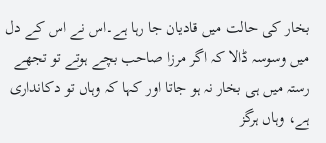بخار کی حالت میں قادیان جا رہا ہے۔اس نے اس کے دل میں وسوسہ ڈالا کہ اگر مرزا صاحب بچے ہوتے تو تجھے رستہ میں ہی بخار نہ ہو جاتا اور کہا کہ وہاں تو دکانداری ہے، وہاں ہرگز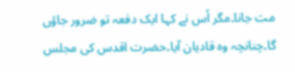مت جانا۔مگر اُس نے کہا ایک دفعہ تو ضرور جاؤں گا۔چنانچہ وہ قادیان آیا۔حضرت اقدس کی مجلس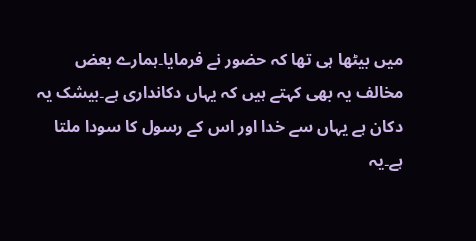میں بیٹھا ہی تھا کہ حضور نے فرمایا۔ہمارے بعض مخالف یہ بھی کہتے ہیں کہ یہاں دکانداری ہے۔بیشک یہ دکان ہے یہاں سے خدا اور اس کے رسول کا سودا ملتا ہے۔یہ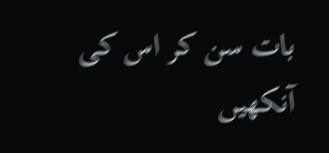بات سن کر اس کی آنکھیں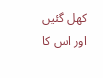کھل گئیں اور اس کا